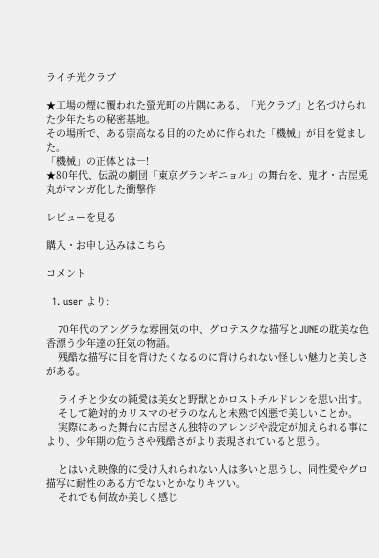ライチ光クラブ

★工場の煙に覆われた螢光町の片隅にある、「光クラブ」と名づけられた少年たちの秘密基地。
その場所で、ある崇高なる目的のために作られた「機械」が目を覚ました。
「機械」の正体とは―!
★80年代、伝説の劇団「東京グランギニョル」の舞台を、鬼才・古屋兎丸がマンガ化した衝撃作

レビューを見る

購入・お申し込みはこちら

コメント

  1. user より:

    70年代のアングラな雰囲気の中、グロテスクな描写とJUNEの耽美な色香漂う少年達の狂気の物語。
    残酷な描写に目を背けたくなるのに背けられない怪しい魅力と美しさがある。

    ライチと少女の純愛は美女と野獣とかロストチルドレンを思い出す。
    そして絶対的カリスマのゼラのなんと未熟で凶悪で美しいことか。
    実際にあった舞台に古屋さん独特のアレンジや設定が加えられる事により、少年期の危うさや残酷さがより表現されていると思う。

    とはいえ映像的に受け入れられない人は多いと思うし、同性愛やグロ描写に耐性のある方でないとかなりキツい。
    それでも何故か美しく感じ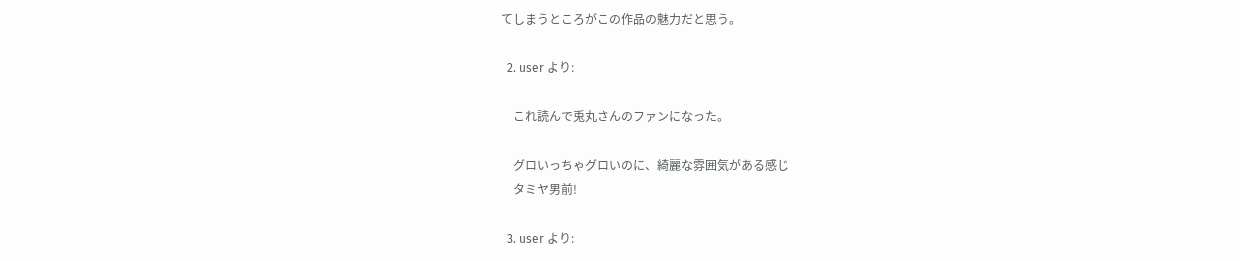てしまうところがこの作品の魅力だと思う。

  2. user より:

    これ読んで兎丸さんのファンになった。

    グロいっちゃグロいのに、綺麗な雰囲気がある感じ
    タミヤ男前!

  3. user より: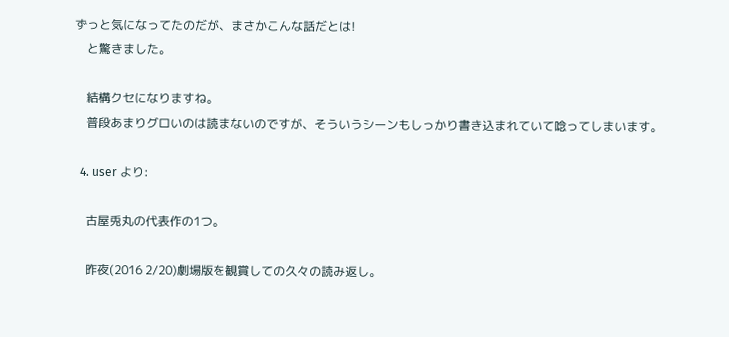ずっと気になってたのだが、まさかこんな話だとは!
    と驚きました。

    結構クセになりますね。
    普段あまりグロいのは読まないのですが、そういうシーンもしっかり書き込まれていて唸ってしまいます。

  4. user より:

    古屋兎丸の代表作の1つ。

    昨夜(2016 2/20)劇場版を観賞しての久々の読み返し。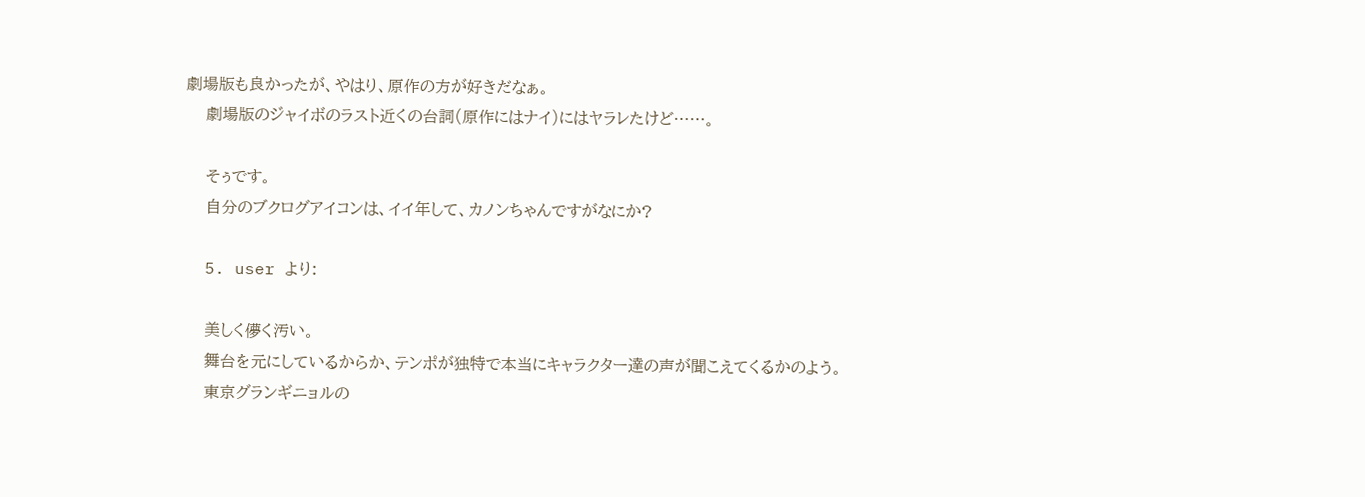劇場版も良かったが、やはり、原作の方が好きだなぁ。
    劇場版のジャイボのラスト近くの台詞(原作にはナイ)にはヤラレたけど……。

    そぅです。
    自分のブクログアイコンは、イイ年して、カノンちゃんですがなにか?

  5. user より:

    美しく儚く汚い。
    舞台を元にしているからか、テンポが独特で本当にキャラクター達の声が聞こえてくるかのよう。
    東京グランギニョルの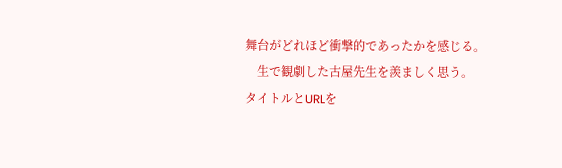舞台がどれほど衝撃的であったかを感じる。
    生で観劇した古屋先生を羨ましく思う。
タイトルとURLを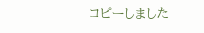コピーしました